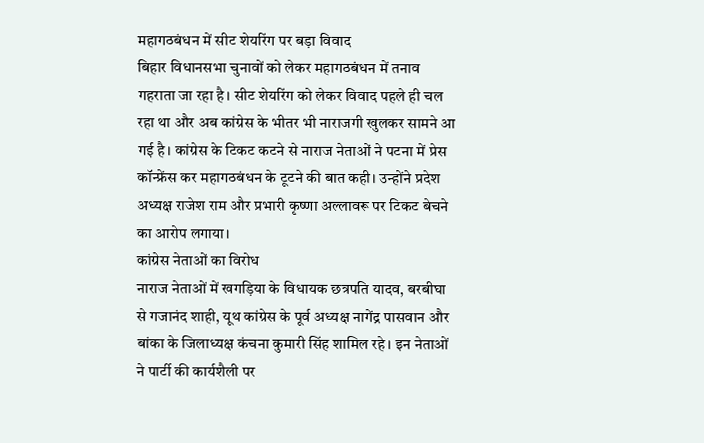महागठबंधन में सीट शेयरिंग पर बड़ा विवाद
बिहार विधानसभा चुनावों को लेकर महागठबंधन में तनाव गहराता जा रहा है। सीट शेयरिंग को लेकर विवाद पहले ही चल रहा था और अब कांग्रेस के भीतर भी नाराजगी खुलकर सामने आ गई है। कांग्रेस के टिकट कटने से नाराज नेताओं ने पटना में प्रेस कॉन्फ्रेंस कर महागठबंधन के टूटने की बात कही। उन्होंने प्रदेश अध्यक्ष राजेश राम और प्रभारी कृष्णा अल्लावरू पर टिकट बेचने का आरोप लगाया।
कांग्रेस नेताओं का विरोध
नाराज नेताओं में खगड़िया के विधायक छत्रपति यादव, बरबीघा से गजानंद शाही, यूथ कांग्रेस के पूर्व अध्यक्ष नागेंद्र पासवान और बांका के जिलाध्यक्ष कंचना कुमारी सिंह शामिल रहे। इन नेताओं ने पार्टी की कार्यशैली पर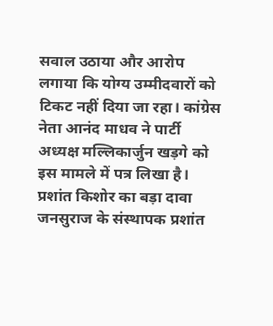सवाल उठाया और आरोप लगाया कि योग्य उम्मीदवारों को टिकट नहीं दिया जा रहा। कांग्रेस नेता आनंद माधव ने पार्टी अध्यक्ष मल्लिकार्जुन खड़गे को इस मामले में पत्र लिखा है।
प्रशांत किशोर का बड़ा दावा
जनसुराज के संस्थापक प्रशांत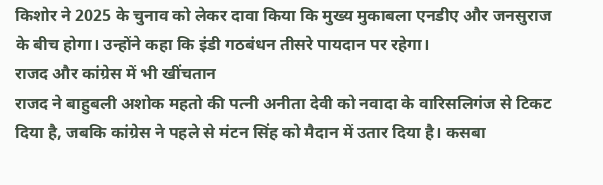किशोर ने 2025 के चुनाव को लेकर दावा किया कि मुख्य मुकाबला एनडीए और जनसुराज के बीच होगा। उन्होंने कहा कि इंडी गठबंधन तीसरे पायदान पर रहेगा।
राजद और कांग्रेस में भी खींचतान
राजद ने बाहुबली अशोक महतो की पत्नी अनीता देवी को नवादा के वारिसलिगंज से टिकट दिया है, जबकि कांग्रेस ने पहले से मंटन सिंह को मैदान में उतार दिया है। कसबा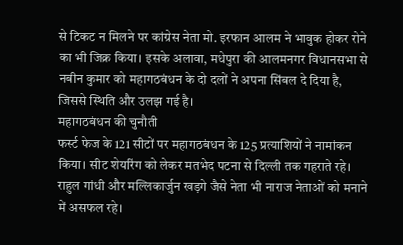से टिकट न मिलने पर कांग्रेस नेता मो. इरफान आलम ने भावुक होकर रोने का भी जिक्र किया। इसके अलावा, मधेपुरा की आलमनगर विधानसभा से नबीन कुमार को महागठबंधन के दो दलों ने अपना सिंबल दे दिया है, जिससे स्थिति और उलझ गई है।
महागठबंधन की चुनौती
फर्स्ट फेज के 121 सीटों पर महागठबंधन के 125 प्रत्याशियों ने नामांकन किया। सीट शेयरिंग को लेकर मतभेद पटना से दिल्ली तक गहराते रहे। राहुल गांधी और मल्लिकार्जुन खड़गे जैसे नेता भी नाराज नेताओं को मनाने में असफल रहे।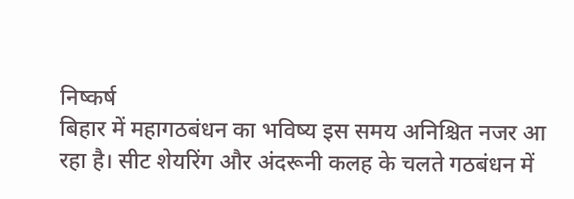निष्कर्ष
बिहार में महागठबंधन का भविष्य इस समय अनिश्चित नजर आ रहा है। सीट शेयरिंग और अंदरूनी कलह के चलते गठबंधन में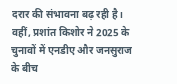दरार की संभावना बढ़ रही है। वहीं, प्रशांत किशोर ने 2025 के चुनावों में एनडीए और जनसुराज के बीच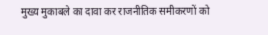मुख्य मुकाबले का दावा कर राजनीतिक समीकरणों को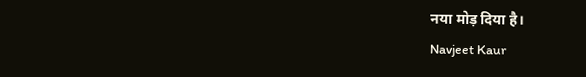नया मोड़ दिया है।
Navjeet Kaur